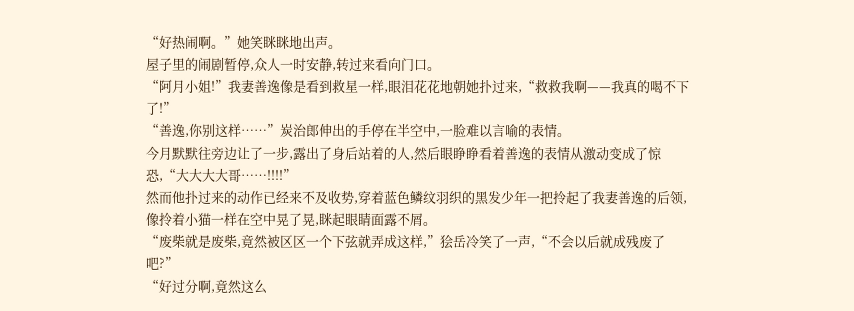“好热闹啊。”她笑眯眯地出声。
屋子里的闹剧暂停,众人一时安静,转过来看向门口。
“阿月小姐!”我妻善逸像是看到救星一样,眼泪花花地朝她扑过来,“救救我啊——我真的喝不下了!”
“善逸,你别这样……”炭治郎伸出的手停在半空中,一脸难以言喻的表情。
今月默默往旁边让了一步,露出了身后站着的人,然后眼睁睁看着善逸的表情从激动变成了惊恐,“大大大大哥……!!!!”
然而他扑过来的动作已经来不及收势,穿着蓝色鳞纹羽织的黑发少年一把拎起了我妻善逸的后领,像拎着小猫一样在空中晃了晃,眯起眼睛面露不屑。
“废柴就是废柴,竟然被区区一个下弦就弄成这样,”狯岳冷笑了一声,“不会以后就成残废了吧?”
“好过分啊,竟然这么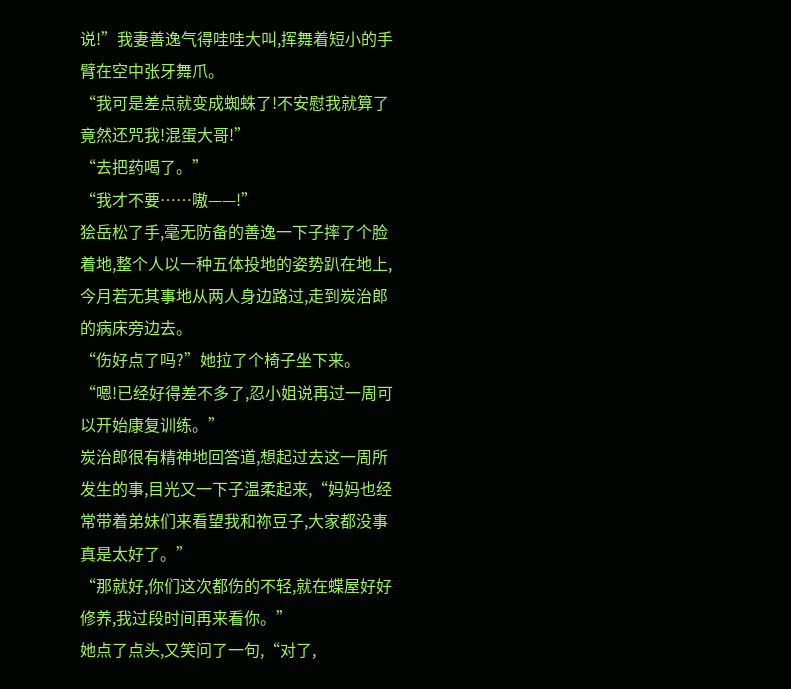说!”我妻善逸气得哇哇大叫,挥舞着短小的手臂在空中张牙舞爪。
“我可是差点就变成蜘蛛了!不安慰我就算了竟然还咒我!混蛋大哥!”
“去把药喝了。”
“我才不要……嗷——!”
狯岳松了手,毫无防备的善逸一下子摔了个脸着地,整个人以一种五体投地的姿势趴在地上,今月若无其事地从两人身边路过,走到炭治郎的病床旁边去。
“伤好点了吗?”她拉了个椅子坐下来。
“嗯!已经好得差不多了,忍小姐说再过一周可以开始康复训练。”
炭治郎很有精神地回答道,想起过去这一周所发生的事,目光又一下子温柔起来,“妈妈也经常带着弟妹们来看望我和祢豆子,大家都没事真是太好了。”
“那就好,你们这次都伤的不轻,就在蝶屋好好修养,我过段时间再来看你。”
她点了点头,又笑问了一句,“对了,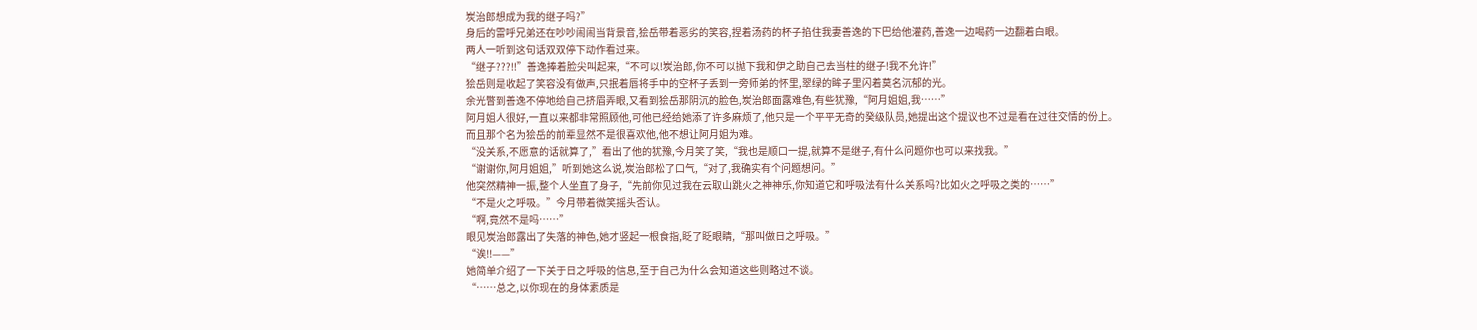炭治郎想成为我的继子吗?”
身后的雷呼兄弟还在吵吵闹闹当背景音,狯岳带着恶劣的笑容,捏着汤药的杯子掐住我妻善逸的下巴给他灌药,善逸一边喝药一边翻着白眼。
两人一听到这句话双双停下动作看过来。
“继子???!!”善逸捧着脸尖叫起来,“不可以!炭治郎,你不可以抛下我和伊之助自己去当柱的继子!我不允许!”
狯岳则是收起了笑容没有做声,只抿着唇将手中的空杯子丢到一旁师弟的怀里,翠绿的眸子里闪着莫名沉郁的光。
余光瞥到善逸不停地给自己挤眉弄眼,又看到狯岳那阴沉的脸色,炭治郎面露难色,有些犹豫,“阿月姐姐,我……”
阿月姐人很好,一直以来都非常照顾他,可他已经给她添了许多麻烦了,他只是一个平平无奇的癸级队员,她提出这个提议也不过是看在过往交情的份上。
而且那个名为狯岳的前辈显然不是很喜欢他,他不想让阿月姐为难。
“没关系,不愿意的话就算了,”看出了他的犹豫,今月笑了笑,“我也是顺口一提,就算不是继子,有什么问题你也可以来找我。”
“谢谢你,阿月姐姐,”听到她这么说,炭治郎松了口气,“对了,我确实有个问题想问。”
他突然精神一振,整个人坐直了身子,“先前你见过我在云取山跳火之神神乐,你知道它和呼吸法有什么关系吗?比如火之呼吸之类的……”
“不是火之呼吸。”今月带着微笑摇头否认。
“啊,竟然不是吗……”
眼见炭治郎露出了失落的神色,她才竖起一根食指,眨了眨眼睛,“那叫做日之呼吸。”
“诶!!——”
她简单介绍了一下关于日之呼吸的信息,至于自己为什么会知道这些则略过不谈。
“……总之,以你现在的身体素质是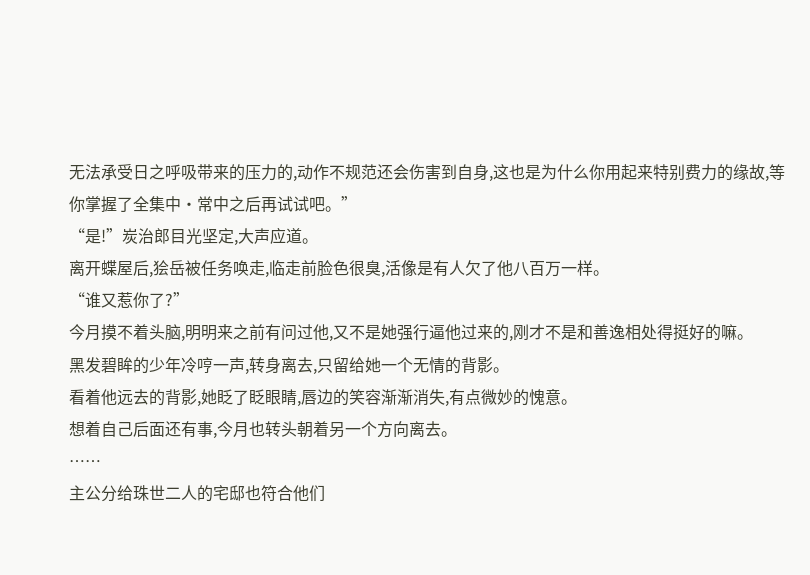无法承受日之呼吸带来的压力的,动作不规范还会伤害到自身,这也是为什么你用起来特别费力的缘故,等你掌握了全集中·常中之后再试试吧。”
“是!”炭治郎目光坚定,大声应道。
离开蝶屋后,狯岳被任务唤走,临走前脸色很臭,活像是有人欠了他八百万一样。
“谁又惹你了?”
今月摸不着头脑,明明来之前有问过他,又不是她强行逼他过来的,刚才不是和善逸相处得挺好的嘛。
黑发碧眸的少年冷哼一声,转身离去,只留给她一个无情的背影。
看着他远去的背影,她眨了眨眼睛,唇边的笑容渐渐消失,有点微妙的愧意。
想着自己后面还有事,今月也转头朝着另一个方向离去。
……
主公分给珠世二人的宅邸也符合他们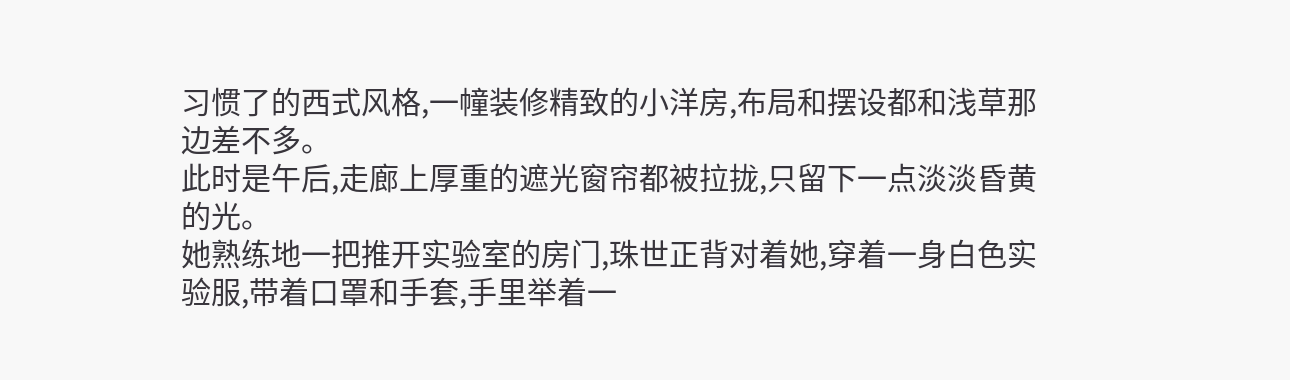习惯了的西式风格,一幢装修精致的小洋房,布局和摆设都和浅草那边差不多。
此时是午后,走廊上厚重的遮光窗帘都被拉拢,只留下一点淡淡昏黄的光。
她熟练地一把推开实验室的房门,珠世正背对着她,穿着一身白色实验服,带着口罩和手套,手里举着一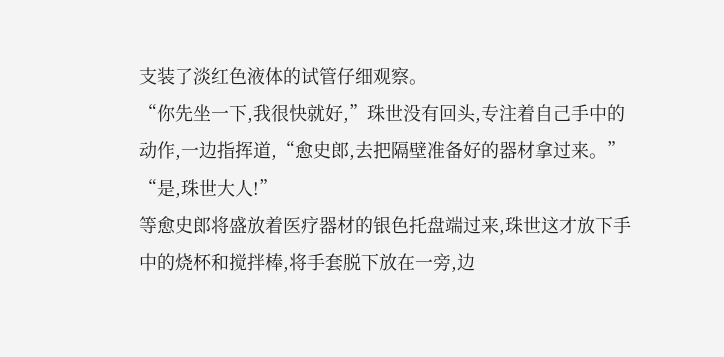支装了淡红色液体的试管仔细观察。
“你先坐一下,我很快就好,”珠世没有回头,专注着自己手中的动作,一边指挥道,“愈史郎,去把隔壁准备好的器材拿过来。”
“是,珠世大人!”
等愈史郎将盛放着医疗器材的银色托盘端过来,珠世这才放下手中的烧杯和搅拌棒,将手套脱下放在一旁,边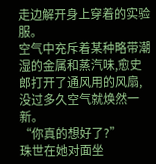走边解开身上穿着的实验服。
空气中充斥着某种略带潮湿的金属和蒸汽味,愈史郎打开了通风用的风扇,没过多久空气就焕然一新。
“你真的想好了?”
珠世在她对面坐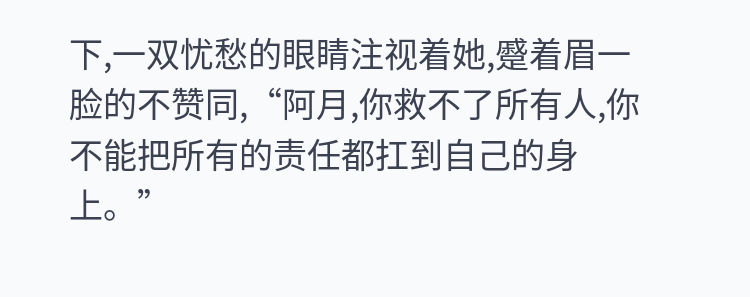下,一双忧愁的眼睛注视着她,蹙着眉一脸的不赞同,“阿月,你救不了所有人,你不能把所有的责任都扛到自己的身上。”